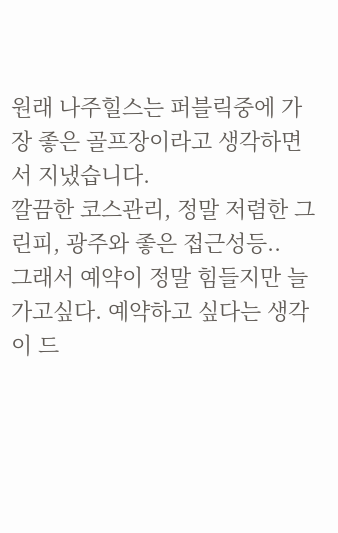원래 나주힐스는 퍼블릭중에 가장 좋은 골프장이라고 생각하면서 지냈습니다.
깔끔한 코스관리, 정말 저렴한 그린피, 광주와 좋은 접근성등..
그래서 예약이 정말 힘들지만 늘 가고싶다. 예약하고 싶다는 생각이 드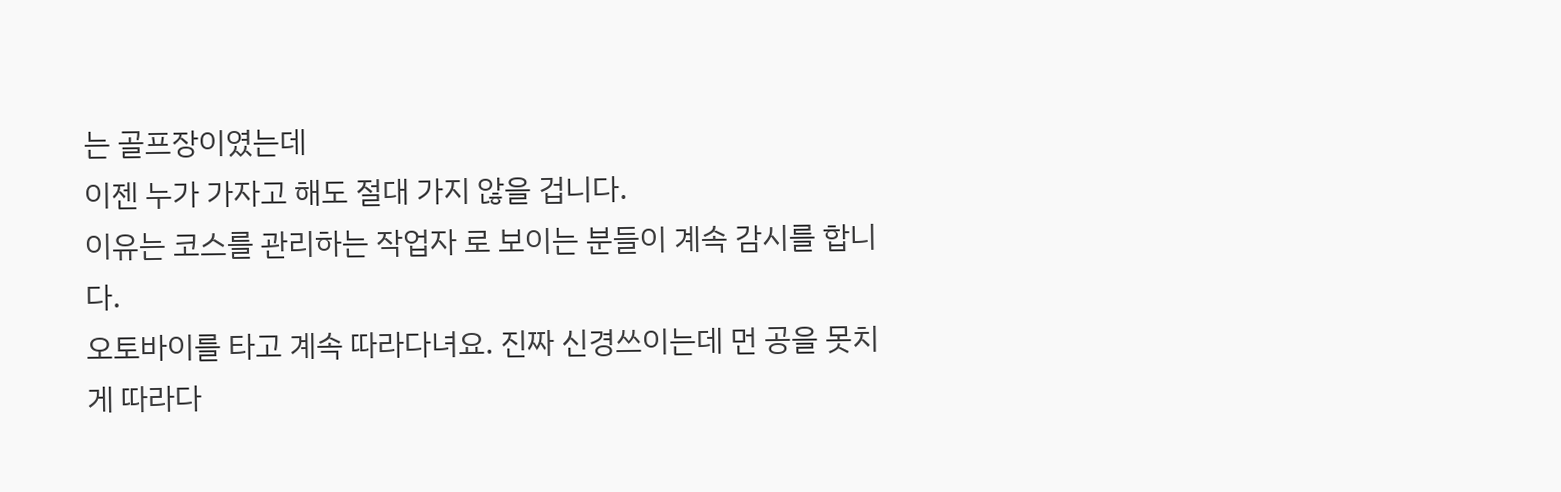는 골프장이였는데
이젠 누가 가자고 해도 절대 가지 않을 겁니다.
이유는 코스를 관리하는 작업자 로 보이는 분들이 계속 감시를 합니다.
오토바이를 타고 계속 따라다녀요. 진짜 신경쓰이는데 먼 공을 못치게 따라다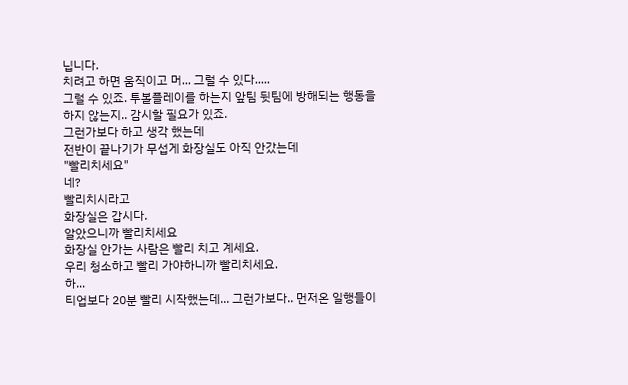닙니다.
치려고 하면 움직이고 머... 그럴 수 있다.....
그럴 수 있죠. 투볼플레이를 하는지 앞팀 뒷팀에 방해되는 행동을 하지 않는지.. 감시할 필요가 있죠.
그런가보다 하고 생각 했는데
전반이 끝나기가 무섭게 화장실도 아직 안갔는데
"빨리치세요"
네?
빨리치시라고
화장실은 갑시다.
알았으니까 빨리치세요
화장실 안가는 사람은 빨리 치고 계세요.
우리 청소하고 빨리 가야하니까 빨리치세요.
하...
티업보다 20분 빨리 시작했는데... 그런가보다.. 먼저온 일행들이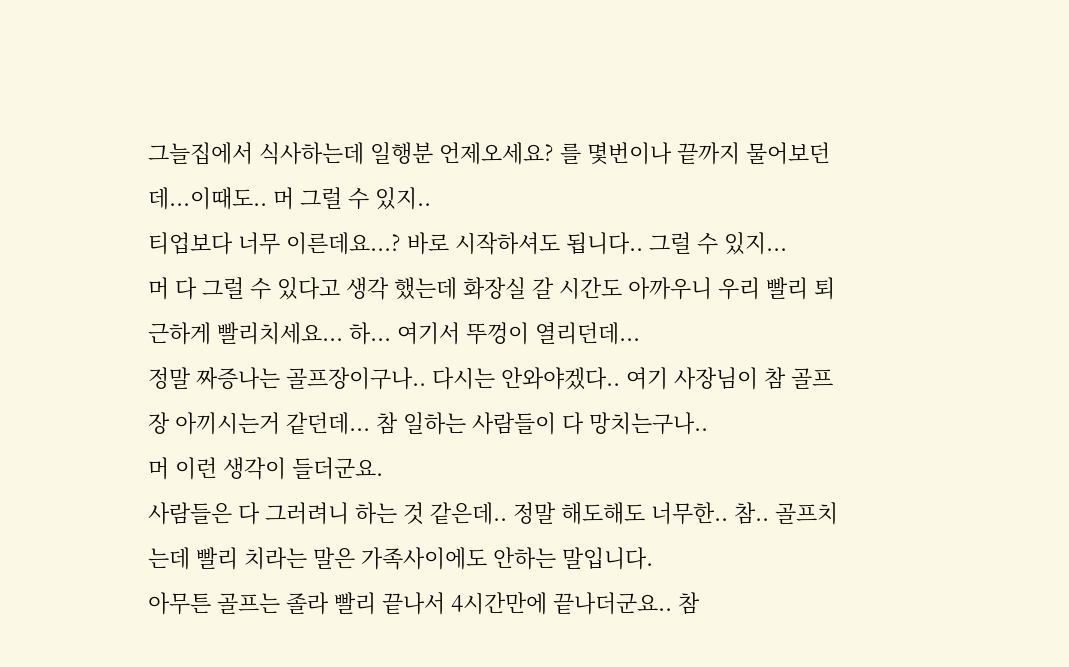그늘집에서 식사하는데 일행분 언제오세요? 를 몇번이나 끝까지 물어보던데...이때도.. 머 그럴 수 있지..
티업보다 너무 이른데요...? 바로 시작하셔도 됩니다.. 그럴 수 있지...
머 다 그럴 수 있다고 생각 했는데 화장실 갈 시간도 아까우니 우리 빨리 퇴근하게 빨리치세요... 하... 여기서 뚜껑이 열리던데...
정말 짜증나는 골프장이구나.. 다시는 안와야겠다.. 여기 사장님이 참 골프장 아끼시는거 같던데... 참 일하는 사람들이 다 망치는구나..
머 이런 생각이 들더군요.
사람들은 다 그러려니 하는 것 같은데.. 정말 해도해도 너무한.. 참.. 골프치는데 빨리 치라는 말은 가족사이에도 안하는 말입니다.
아무튼 골프는 졸라 빨리 끝나서 4시간만에 끝나더군요.. 참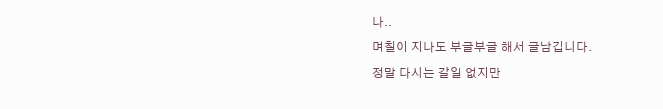나..
며칠이 지나도 부글부글 해서 글남깁니다.
정말 다시는 갈일 없지만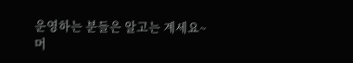운영하는 분들은 알고는 계세요~
머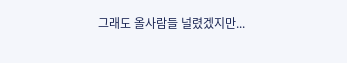그래도 올사람들 널렸겠지만...